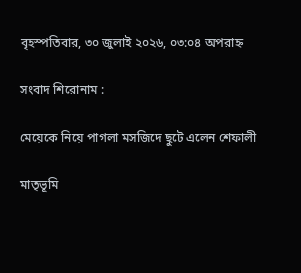বৃহস্পতিবার, ৩০ জুলাই ২০২৬, ০৩:০৪ অপরাহ্ন

সংবাদ শিরোনাম :

মেয়েকে নিয়ে পাগলা মসজিদে ছুটে এলেন শেফালী

মাতৃভূমি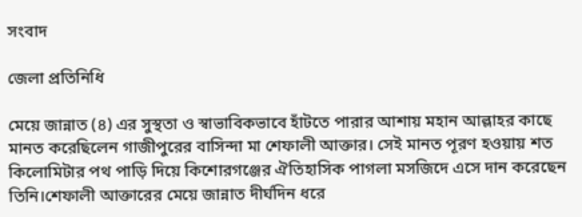সংবাদ

জেলা প্রতিনিধি

মেয়ে জান্নাত (৪) এর সুস্থতা ও স্বাভাবিকভাবে হাঁটতে পারার আশায় মহান আল্লাহর কাছে মানত করেছিলেন গাজীপুরের বাসিন্দা মা শেফালী আক্তার। সেই মানত পূরণ হওয়ায় শত কিলোমিটার পথ পাড়ি দিয়ে কিশোরগঞ্জের ঐতিহাসিক পাগলা মসজিদে এসে দান করেছেন তিনি।শেফালী আক্তারের মেয়ে জান্নাত দীর্ঘদিন ধরে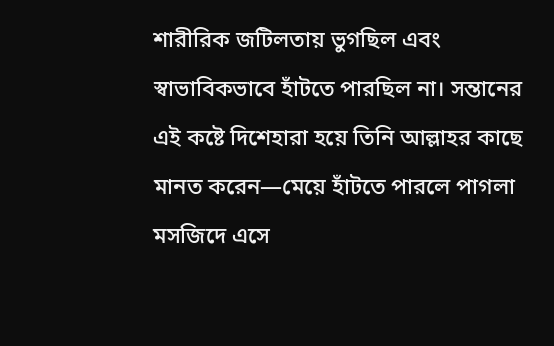শারীরিক জটিলতায় ভুগছিল এবং স্বাভাবিকভাবে হাঁটতে পারছিল না। সন্তানের এই কষ্টে দিশেহারা হয়ে তিনি আল্লাহর কাছে মানত করেন—মেয়ে হাঁটতে পারলে পাগলা মসজিদে এসে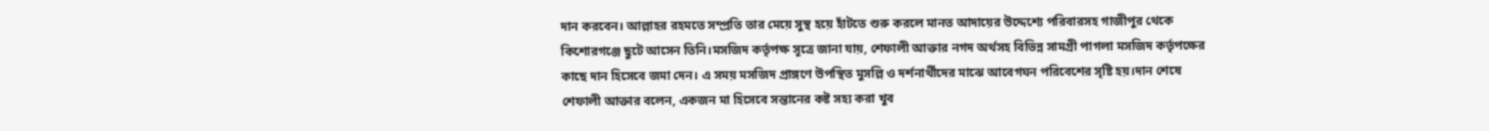দান করবেন। আল্লাহর রহমতে সম্প্রতি তার মেয়ে সুস্থ হয়ে হাঁটতে শুরু করলে মানত আদায়ের উদ্দেশ্যে পরিবারসহ গাজীপুর থেকে কিশোরগঞ্জে ছুটে আসেন তিনি।মসজিদ কর্তৃপক্ষ সূত্রে জানা যায়, শেফালী আক্তার নগদ অর্থসহ বিভিন্ন সামগ্রী পাগলা মসজিদ কর্তৃপক্ষের কাছে দান হিসেবে জমা দেন। এ সময় মসজিদ প্রাঙ্গণে উপস্থিত মুসল্লি ও দর্শনার্থীদের মাঝে আবেগঘন পরিবেশের সৃষ্টি হয়।দান শেষে শেফালী আক্তার বলেন, একজন মা হিসেবে সন্তানের কষ্ট সহ্য করা খুব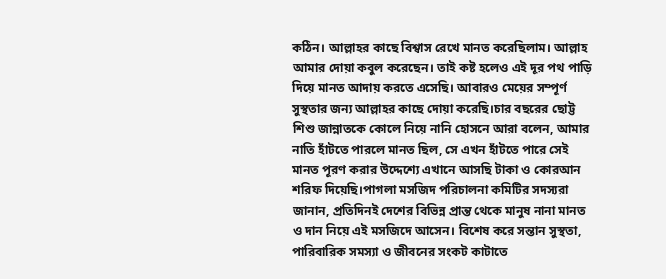কঠিন। আল্লাহর কাছে বিশ্বাস রেখে মানত করেছিলাম। আল্লাহ আমার দোয়া কবুল করেছেন। তাই কষ্ট হলেও এই দূর পথ পাড়ি দিয়ে মানত আদায় করতে এসেছি। আবারও মেয়ের সম্পূর্ণ সুস্থতার জন্য আল্লাহর কাছে দোয়া করেছি।চার বছরের ছোট্ট শিশু জান্নাতকে কোলে নিয়ে নানি হোসনে আরা বলেন, আমার নাতি হাঁটতে পারলে মানত ছিল, সে এখন হাঁটতে পারে সেই মানত পূরণ করার উদ্দেশ্যে এখানে আসছি টাকা ও কোরআন শরিফ দিয়েছি।পাগলা মসজিদ পরিচালনা কমিটির সদস্যরা জানান, প্রতিদিনই দেশের বিভিন্ন প্রান্ত থেকে মানুষ নানা মানত ও দান নিয়ে এই মসজিদে আসেন। বিশেষ করে সন্তান সুস্থতা, পারিবারিক সমস্যা ও জীবনের সংকট কাটাতে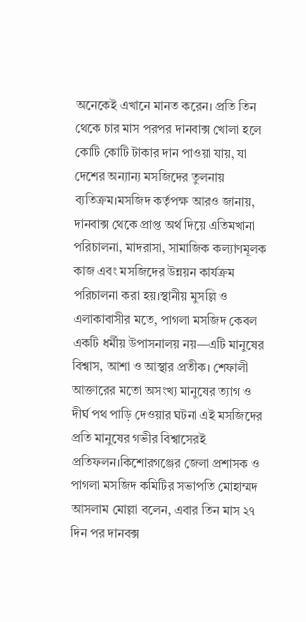অনেকেই এখানে মানত করেন। প্রতি তিন থেকে চার মাস পরপর দানবাক্স খোলা হলে কোটি কোটি টাকার দান পাওয়া যায়, যা দেশের অন্যান্য মসজিদের তুলনায় ব্যতিক্রম।মসজিদ কর্তৃপক্ষ আরও জানায়, দানবাক্স থেকে প্রাপ্ত অর্থ দিয়ে এতিমখানা পরিচালনা, মাদরাসা, সামাজিক কল্যাণমূলক কাজ এবং মসজিদের উন্নয়ন কার্যক্রম পরিচালনা করা হয়।স্থানীয় মুসল্লি ও এলাকাবাসীর মতে, পাগলা মসজিদ কেবল একটি ধর্মীয় উপাসনালয় নয়—এটি মানুষের বিশ্বাস, আশা ও আস্থার প্রতীক। শেফালী আক্তারের মতো অসংখ্য মানুষের ত্যাগ ও দীর্ঘ পথ পাড়ি দেওয়ার ঘটনা এই মসজিদের প্রতি মানুষের গভীর বিশ্বাসেরই প্রতিফলন।কিশোরগঞ্জের জেলা প্রশাসক ও পাগলা মসজিদ কমিটির সভাপতি মোহাম্মদ আসলাম মোল্লা বলেন, এবার তিন মাস ২৭ দিন পর দানবক্স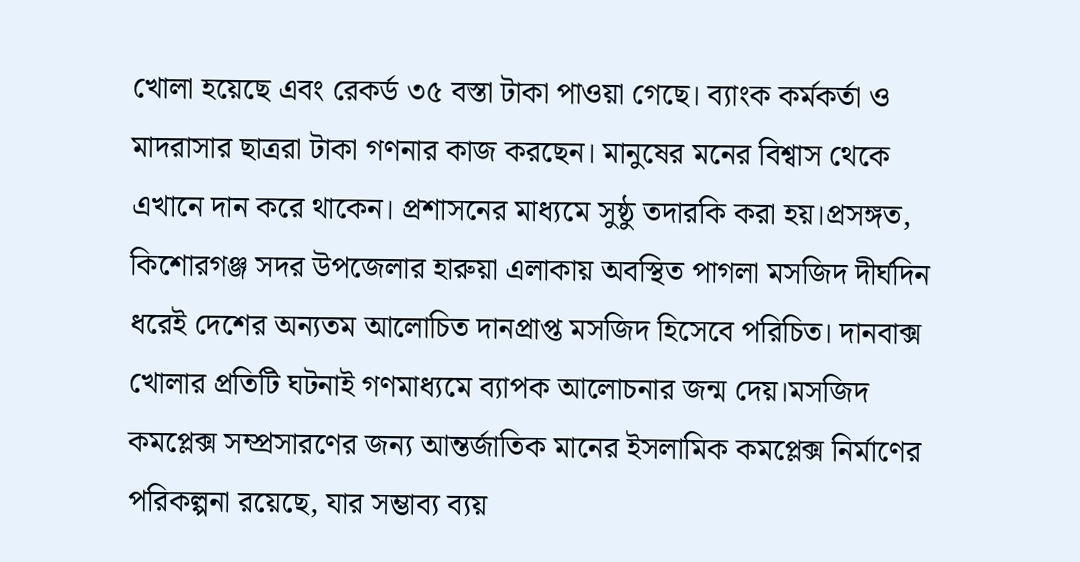খোলা হয়েছে এবং রেকর্ড ৩৫ বস্তা টাকা পাওয়া গেছে। ব্যাংক কর্মকর্তা ও মাদরাসার ছাত্ররা টাকা গণনার কাজ করছেন। মানুষের মনের বিশ্বাস থেকে এখানে দান করে থাকেন। প্রশাসনের মাধ্যমে সুষ্ঠু তদারকি করা হয়।প্রসঙ্গত, কিশোরগঞ্জ সদর উপজেলার হারুয়া এলাকায় অবস্থিত পাগলা মসজিদ দীর্ঘদিন ধরেই দেশের অন্যতম আলোচিত দানপ্রাপ্ত মসজিদ হিসেবে পরিচিত। দানবাক্স খোলার প্রতিটি ঘটনাই গণমাধ্যমে ব্যাপক আলোচনার জন্ম দেয়।মসজিদ কমপ্লেক্স সম্প্রসারণের জন্য আন্তর্জাতিক মানের ইসলামিক কমপ্লেক্স নির্মাণের পরিকল্পনা রয়েছে, যার সম্ভাব্য ব্যয়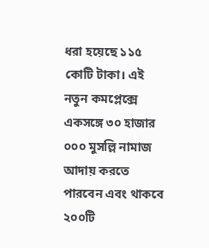ধরা হয়েছে ১১৫ কোটি টাকা। এই নতুন কমপ্লেক্সে একসঙ্গে ৩০ হাজার ০০০ মুসল্লি নামাজ আদায় করতে পারবেন এবং থাকবে ২০০টি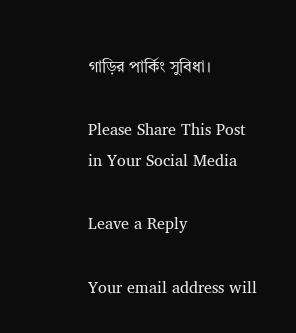গাড়ির পার্কিং সুবিধা।

Please Share This Post in Your Social Media

Leave a Reply

Your email address will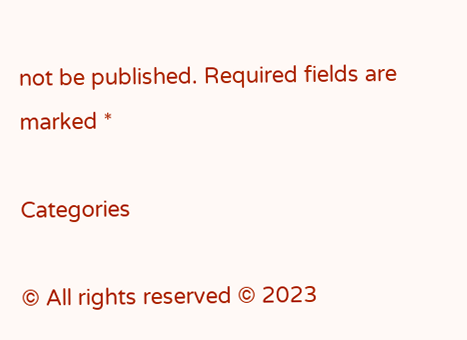not be published. Required fields are marked *

Categories

© All rights reserved © 2023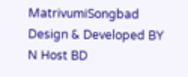MatrivumiSongbad
Design & Developed BY N Host BD